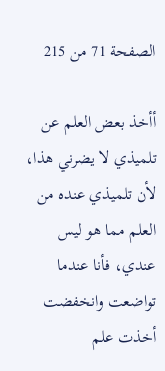الصفحة 71 من 215

أأخذ بعض العلم عن تلميذي لا يضرني هذا، لأن تلميذي عنده من العلم مما هو ليس عندي، فأنا عندما تواضعت وانخفضت أخذت علم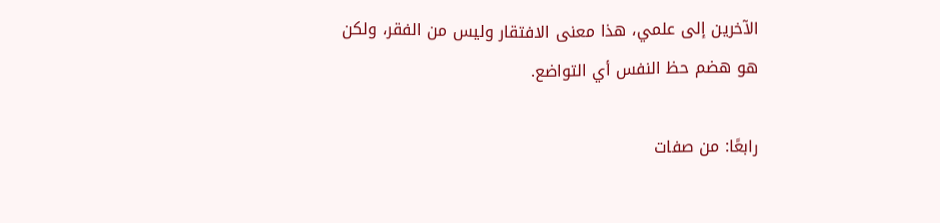الآخرين إلى علمي، هذا معنى الافتقار وليس من الفقر، ولكن هو هضم حظ النفس أي التواضع.

رابعًا: من صفات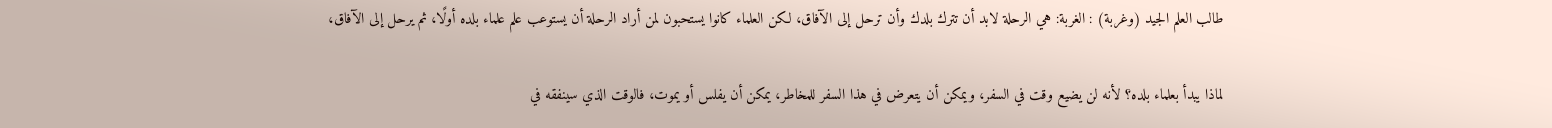طالب العلم الجيد (وغربة) : الغربة: هي الرحلة لابد أن تترك بلدك وأن ترحل إلى الآفاق، لكن العلماء كانوا يستحبون لمن أراد الرحلة أن يستوعب علم علماء بلده أولًا، ثم يرحل إلى الآفاق،

لماذا يبدأ بعلماء بلده؟ لأنه لن يضيع وقت في السفر، ويمكن أن يتعرض في هذا السفر للمخاطر، يمكن أن يفلس أو يموت، فالوقت الذي سينفقه في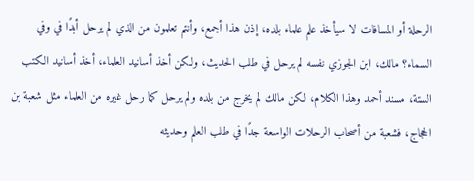الرحلة أو المسافات لا سيأخذ علم علماء بلده، إذن هذا أجمع، وأنتم تعلمون من الذي لم يرحل أبدًا في وفي السماء؟ مالك، ابن الجوزي نفسه لم يرحل في طلب الحديث، ولكن أخذ أسانيد العلماء، أخذ أسانيد الكتب الستة، مسند أحمد وهذا الكلام، لكن مالك لم يخرج من بلده ولم يرحل كما رحل غيره من العلماء مثل شعبة بن الحجاج، فشعبة من أصحاب الرحلات الواسعة جدًا في طلب العلم وحديثه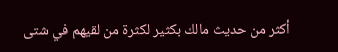أكثر من حديث مالك بكثير لكثرة من لقيهم في شتى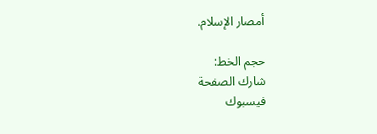أمصار الإسلام.

حجم الخط:
شارك الصفحة
فيسبوك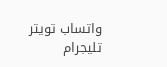واتساب تويتر تليجرام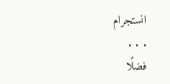انستجرام
. . .
فضلًا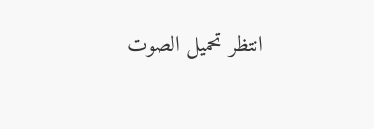انتظر تحميل الصوت